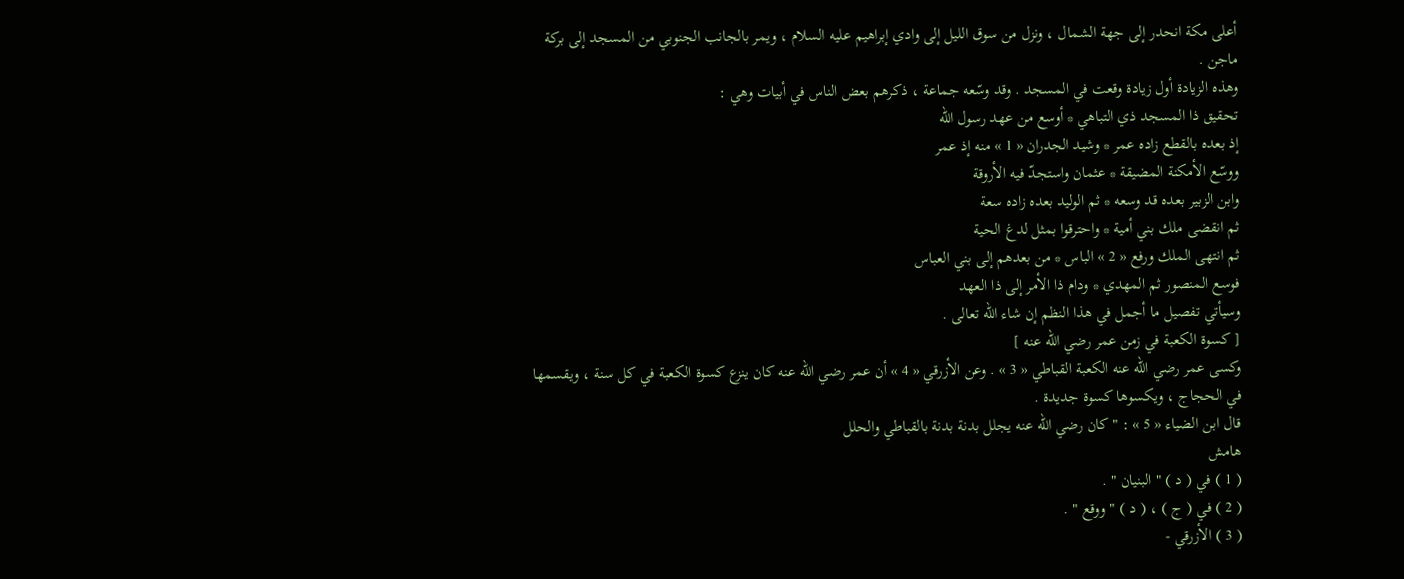أعلى مكة انحدر إلى جهة الشمال ، ونزل من سوق الليل إلى وادي إبراهيم عليه السلام ، ويمر بالجانب الجنوبي من المسجد إلى بركة ماجن .
وهذه الزيادة أول زيادة وقعت في المسجد . وقد وسّعه جماعة ، ذكرهم بعض الناس في أبيات وهي :
تحقيق ذا المسجد ذي التباهي * أوسع من عهد رسول اللّه
إذ بعده بالقطع زاده عمر * وشيد الجدران « 1 » منه إذ عمر
ووسّع الأمكنة المضيقة * عثمان واستجدّ فيه الأروقة
وابن الزبير بعده قد وسعه * ثم الوليد بعده زاده سعة
ثم انقضى ملك بني أمية * واحترقوا بمثل لدغ الحية
ثم انتهى الملك ورفع « 2 » الباس * من بعدهم إلى بني العباس
فوسع المنصور ثم المهدي * ودام ذا الأمر إلى ذا العهد
وسيأتي تفصيل ما أجمل في هذا النظم إن شاء اللّه تعالى .
[ كسوة الكعبة في زمن عمر رضي اللّه عنه ]
وكسى عمر رضي اللّه عنه الكعبة القباطي « 3 » . وعن الأزرقي « 4 » أن عمر رضي اللّه عنه كان ينزع كسوة الكعبة في كل سنة ، ويقسمها في الحجاج ، ويكسوها كسوة جديدة .
قال ابن الضياء « 5 » : " كان رضي اللّه عنه يجلل بدنة بدنة بالقباطي والحلل
هامش
( 1 ) في ( د ) " البنيان " .
( 2 ) في ( ج ) ، ( د ) " ووقع " .
( 3 ) الأزرقي -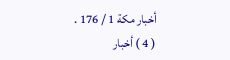أخبار مكة 1 / 176 .
( 4 ) أخبار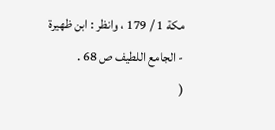مكة 1 / 179 ، وانظر : ابن ظهيرة - الجامع اللطيف ص 68 .
(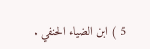5 ) ابن الضياء الحنفي .